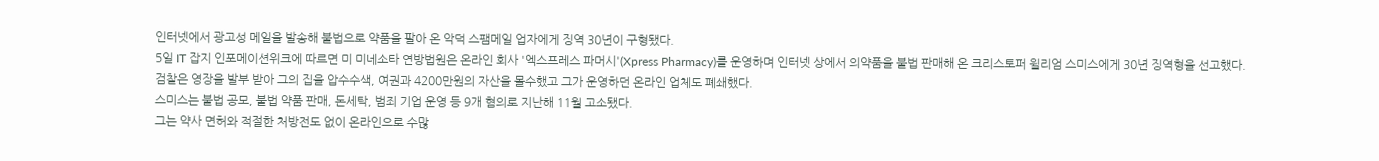인터넷에서 광고성 메일을 발송해 불법으로 약품을 팔아 온 악덕 스팸메일 업자에게 징역 30년이 구형됐다.
5일 IT 잡지 인포메이션위크에 따르면 미 미네소타 연방법원은 온라인 회사 '엑스프레스 파머시'(Xpress Pharmacy)를 운영하며 인터넷 상에서 의약품을 불법 판매해 온 크리스토퍼 윌리엄 스미스에게 30년 징역형을 선고했다.
검찰은 영장을 발부 받아 그의 집을 압수수색, 여권과 4200만원의 자산을 몰수했고 그가 운영하던 온라인 업체도 폐쇄했다.
스미스는 불법 공모, 불법 약품 판매, 돈세탁, 범죄 기업 운영 등 9개 혐의로 지난해 11월 고소됐다.
그는 약사 면허와 적절한 처방전도 없이 온라인으로 수많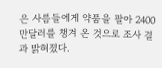은 사름들에게 약품을 팔아 2400만달러를 챙겨 온 것으로 조사 결과 밝혀졌다.